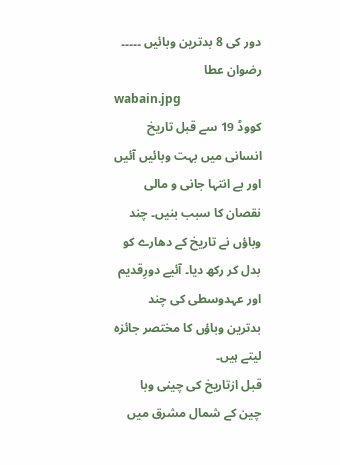دور کی 8 بدترین وبائیں ۔۔۔۔۔ رضوان عطا
wabain.jpg
کووڈ 19 سے قبل تاریخ انسانی میں بہت وبائیں آئیں اور بے انتہا جانی و مالی نقصان کا سبب بنیں۔ چند وباؤں نے تاریخ کے دھارے کو بدل کر رکھ دیا۔ آئیے دورِقدیم اور عہدوسطی کی چند بدترین وباؤں کا مختصر جائزہ لیتے ہیں۔
قبل ازتاریخ کی چینی وبا
چین کے شمال مشرق میں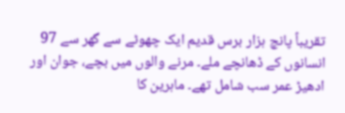تقریباً پانچ ہزار برس قدیم ایک چھوٹے سے گھر سے 97 انسانوں کے ڈھانچے ملے۔ مرنے والوں میں بچے، جوان اور ادھیڑ عمر سب شامل تھے۔ ماہرین کا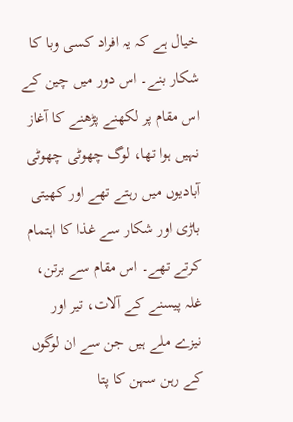خیال ہے کہ یہ افراد کسی وبا کا شکار بنے۔ اس دور میں چین کے اس مقام پر لکھنے پڑھنے کا آغاز نہیں ہوا تھا، لوگ چھوٹی چھوٹی آبادیوں میں رہتے تھے اور کھیتی باڑی اور شکار سے غذا کا اہتمام کرتے تھے۔ اس مقام سے برتن، غلہ پیسنے کے آلات، تیر اور نیزے ملے ہیں جن سے ان لوگوں کے رہن سہن کا پتا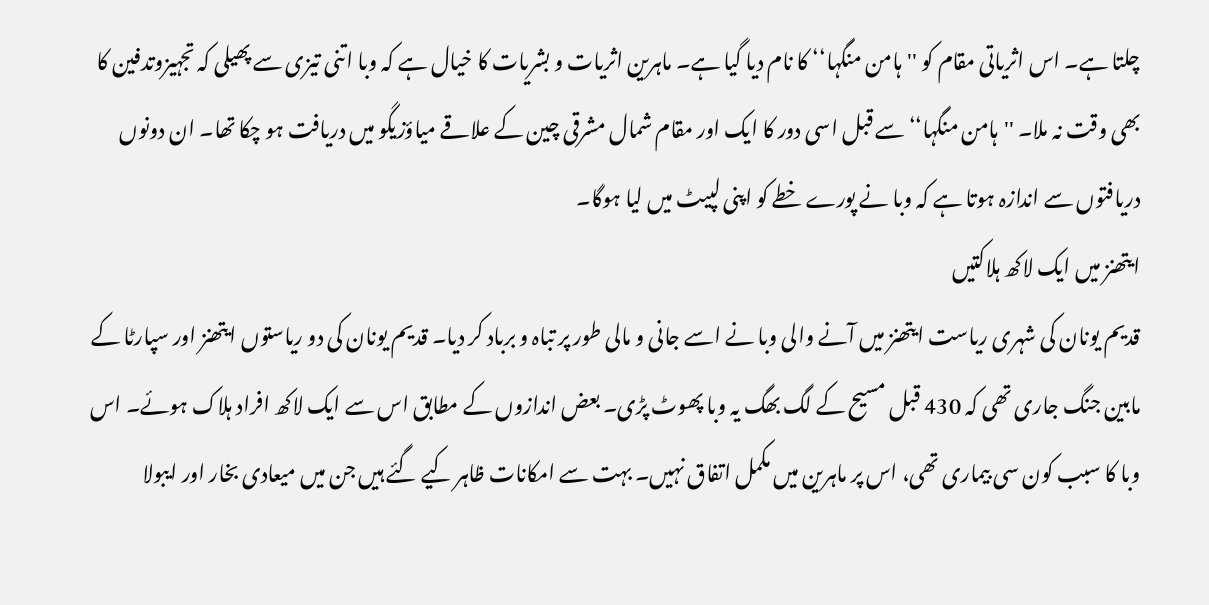چلتا ہے۔ اس اثریاتی مقام کو ''ہامن منگہا‘‘ کا نام دیا گیا ہے۔ ماہرین اثریات و بشریات کا خیال ہے کہ وبا اتنی تیزی سے پھیلی کہ تجہیزوتدفین کا بھی وقت نہ ملا۔ ''ہامن منگہا‘‘ سے قبل اسی دور کا ایک اور مقام شمال مشرقی چین کے علاقے میاؤزیگو میں دریافت ہو چکا تھا۔ ان دونوں دریافتوں سے اندازہ ہوتا ہے کہ وبا نے پورے خطے کو اپنی لپیٹ میں لیا ہوگا۔
ایتھنز میں ایک لاکھ ہلاکتیں
قدیم یونان کی شہری ریاست ایتھنز میں آنے والی وبا نے اسے جانی و مالی طور پر تباہ و برباد کر دیا۔ قدیم یونان کی دو ریاستوں ایتھنز اور سپارٹا کے مابین جنگ جاری تھی کہ 430 قبل مسیح کے لگ بھگ یہ وبا پھوٹ پڑی۔ بعض اندازوں کے مطابق اس سے ایک لاکھ افراد ہلاک ہوئے۔ اس وبا کا سبب کون سی بیماری تھی، اس پر ماہرین میں مکمل اتفاق نہیں۔ بہت سے امکانات ظاہر کیے گئے ہیں جن میں میعادی بخار اور ایبولا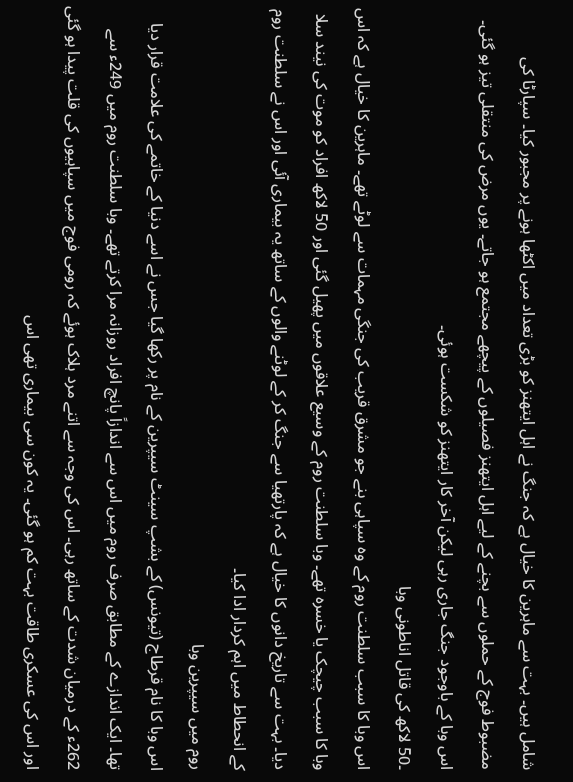شامل ہیں۔ بہت سے ماہرین کا خیال ہے کہ جنگ نے اہل ایتھنز کو بڑی تعداد میں اکٹھا ہونے پر مجبور کیا۔ سپارٹا کی مضبوط فوج کے حملوں سے بچنے کے لیے اہل ایتھنز فصیلوں کے پیچھے مجتمع ہو جاتے۔ یوں مرض کی منتقلی تیز ہو گئی۔ اس وبا کے باوجود جنگ جاری رہی لیکن آخر کار ایتھنز کو شکست ہوئی۔
۔50 لاکھ کی قاتل اناطونی وبا
اس وبا کا سبب سلطنت روم کے وہ سپاہی بنے جو مشرق قریب کی جنگی مہمات سے لوٹے تھے۔ ماہرین کا خیال ہے کہ اس وبا کا سبب چیچک یا خسرہ تھے۔ وبا سلطنت روم کے وسیع علاقوں میں پھیل گئی اور 50 لاکھ افراد کو موت کی نیند سلا دیا۔ بہت سے تاریخ دانوں کا خیال ہے کہ پارتھیا سے جنگ کر کے لوٹنے والوں کے ساتھ یہ بیماری آئی اور اس نے سلطنت روم کے انحطاط میں اہم کردار ادا کیا۔
روم میں سیپرین وبا
اس وبا کا نام قرطاج (تیونس) کے بشپ سینٹ سیپرین کے نام پر رکھا گیا جس نے اسے دنیا کے خاتمے کی علامت قرار دیا تھا۔ ایک اندازے کے مطابق صرف روم میں اس سے اندازاً پانچ افراد روزانہ مرا کرتے تھے۔ وبا سلطنت روم میں 249ء سے 262ء کے درمیان شدت کے ساتھ رہی۔ اس کی وجہ سے اتنے مرد ہلاک ہوئے کہ رومی فوج میں سپاہیوں کی قلت پیدا ہو گئی اور اس کی عسکری طاقت بہت کم ہو گئی۔ یہ کون سی بیماری تھی اس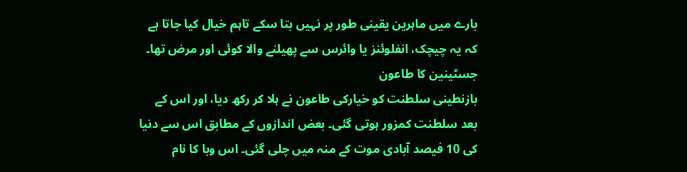بارے میں ماہرین یقینی طور پر نہیں بتا سکے تاہم خیال کیا جاتا ہے کہ یہ چیچک، انفلوئنز یا وائرس سے پھیلنے والا کوئی اور مرض تھا۔
جسٹینین کا طاعون
بازنطینی سلطنت کو خیارکی طاعون نے ہلا کر رکھ دیا، اور اس کے بعد سلطنت کمزور ہوتی گئی۔ بعض اندازوں کے مطابق اس سے دنیا کی 10 فیصد آبادی موت کے منہ میں چلی گئی۔ اس وبا کا نام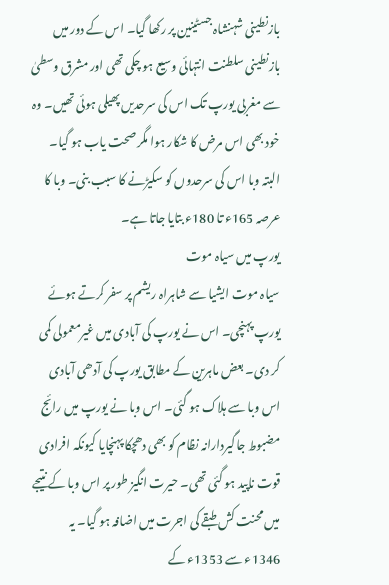بازنطینی شہنشاہ جسٹینین پر رکھا گیا۔ اس کے دور میں بازنطینی سلطنت انتہائی وسیع ہو چکی تھی اور مشرق وسطیٰ سے مغربی یورپ تک اس کی سرحدیں پھیلی ہوئی تھیں۔ وہ خود بھی اس مرض کا شکار ہوا مگر صحت یاب ہو گیا۔ البتہ وبا اس کی سرحدوں کو سکیڑنے کا سبب بنی۔ وبا کا عرصہ 165ء تا 180ء بتایا جاتا ہے۔
یورپ میں سیاہ موت
سیاہ موت ایشیا سے شاہراہ ریشم پر سفر کرتے ہوئے یورپ پہنچی۔ اس نے یورپ کی آبادی میں غیرمعمولی کمی کر دی۔ بعض ماہرین کے مطابق یورپ کی آدھی آبادی اس وبا سے ہلاک ہو گئی۔ اس وبا نے یورپ میں رائج مضبوط جاگیردارانہ نظام کو بھی دھچکا پہنچایا کیونکہ افرادی قوت ناپید ہو گئی تھی۔ حیرت انگیز طور پر اس وبا کے نتیجے میں محنت کش طبقے کی اجرت میں اضافہ ہو گیا۔ یہ 1346ء سے 1353ء کے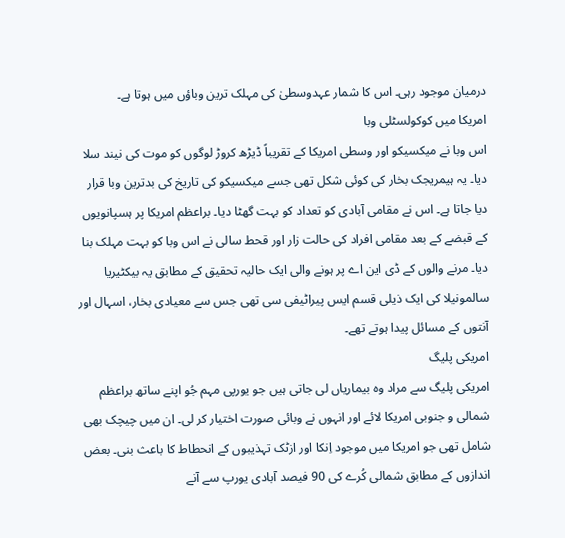درمیان موجود رہی۔ اس کا شمار عہدوسطیٰ کی مہلک ترین وباؤں میں ہوتا ہے۔
امریکا میں کوکولسٹلی وبا
اس وبا نے میکسیکو اور وسطی امریکا کے تقریباً ڈیڑھ کروڑ لوگوں کو موت کی نیند سلا دیا۔ یہ ہیمریجک بخار کی کوئی شکل تھی جسے میکسیکو کی تاریخ کی بدترین وبا قرار دیا جاتا ہے۔ اس نے مقامی آبادی کو تعداد کو بہت گھٹا دیا۔ براعظم امریکا پر ہسپانویوں کے قبضے کے بعد مقامی افراد کی حالت زار اور قحط سالی نے اس وبا کو بہت مہلک بنا دیا۔ مرنے والوں کے ڈی این اے پر ہونے والی ایک حالیہ تحقیق کے مطابق یہ بیکٹیریا سالمونیلا کی ایک ذیلی قسم ایس پیراٹیفی سی تھی جس سے معیادی بخار، اسہال اور آنتوں کے مسائل پیدا ہوتے تھے۔
امریکی پلیگ
امریکی پلیگ سے مراد وہ بیماریاں لی جاتی ہیں جو یورپی مہم جُو اپنے ساتھ براعظم شمالی و جنوبی امریکا لائے اور انہوں نے وبائی صورت اختیار کر لی۔ ان میں چیچک بھی شامل تھی جو امریکا میں موجود اِنکا اور ازٹک تہذیبوں کے انحطاط کا باعث بنی۔ بعض اندازوں کے مطابق شمالی کُرے کی 90 فیصد آبادی یورپ سے آنے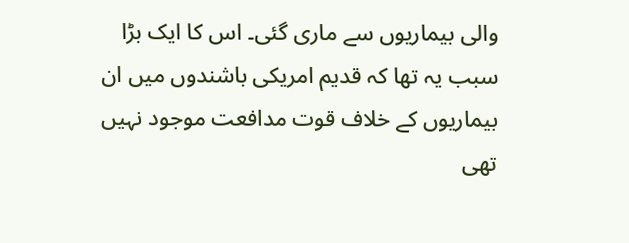والی بیماریوں سے ماری گئی۔ اس کا ایک بڑا سبب یہ تھا کہ قدیم امریکی باشندوں میں ان بیماریوں کے خلاف قوت مدافعت موجود نہیں تھی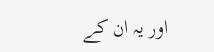اور یہ ان کے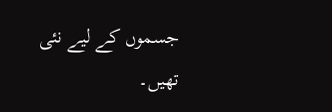جسموں کے لیے نئی تھیں۔